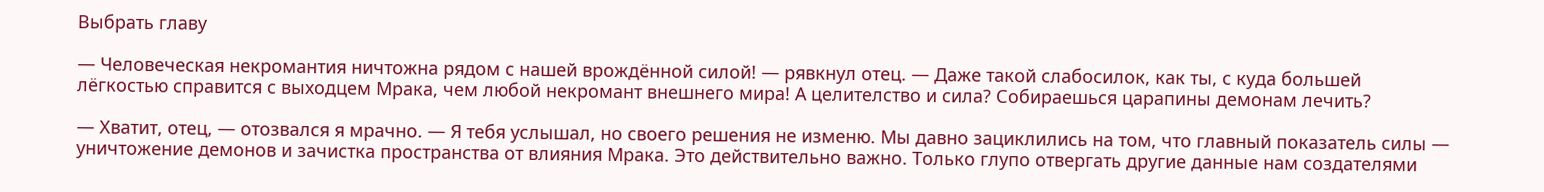Выбрать главу

— Человеческая некромантия ничтожна рядом с нашей врождённой силой! — рявкнул отец. — Даже такой слабосилок, как ты, с куда большей лёгкостью справится с выходцем Мрака, чем любой некромант внешнего мира! А целителство и сила? Собираешься царапины демонам лечить?

— Хватит, отец, — отозвался я мрачно. — Я тебя услышал, но своего решения не изменю. Мы давно зациклились на том, что главный показатель силы — уничтожение демонов и зачистка пространства от влияния Мрака. Это действительно важно. Только глупо отвергать другие данные нам создателями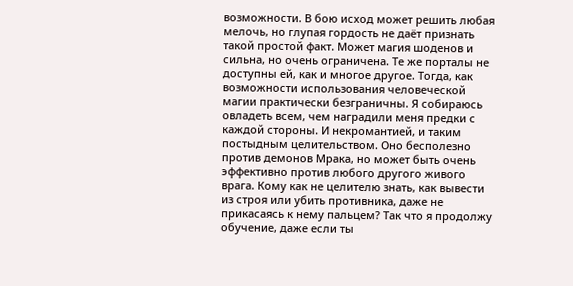возможности. В бою исход может решить любая мелочь, но глупая гордость не даёт признать такой простой факт. Может магия шоденов и сильна, но очень ограничена. Те же порталы не доступны ей, как и многое другое. Тогда, как возможности использования человеческой магии практически безграничны. Я собираюсь овладеть всем, чем наградили меня предки с каждой стороны. И некромантией, и таким постыдным целительством. Оно бесполезно против демонов Мрака, но может быть очень эффективно против любого другого живого врага. Кому как не целителю знать, как вывести из строя или убить противника, даже не прикасаясь к нему пальцем? Так что я продолжу обучение, даже если ты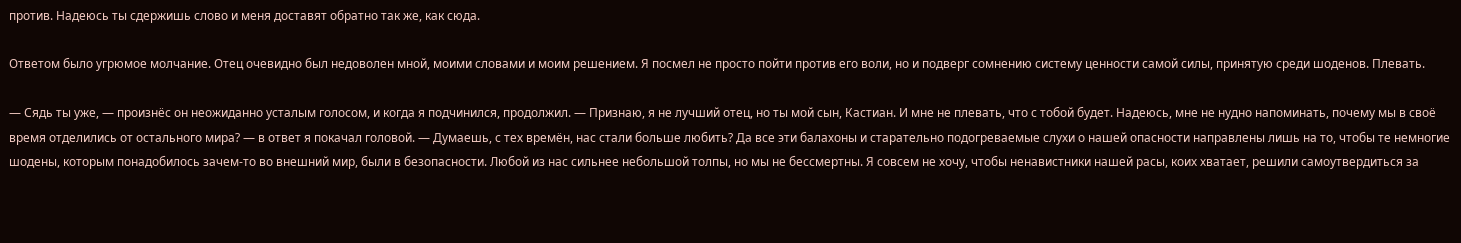против. Надеюсь ты сдержишь слово и меня доставят обратно так же, как сюда.

Ответом было угрюмое молчание. Отец очевидно был недоволен мной, моими словами и моим решением. Я посмел не просто пойти против его воли, но и подверг сомнению систему ценности самой силы, принятую среди шоденов. Плевать.

— Сядь ты уже, — произнёс он неожиданно усталым голосом, и когда я подчинился, продолжил. — Признаю, я не лучший отец, но ты мой сын, Кастиан. И мне не плевать, что с тобой будет. Надеюсь, мне не нудно напоминать, почему мы в своё время отделились от остального мира? — в ответ я покачал головой. — Думаешь, с тех времён, нас стали больше любить? Да все эти балахоны и старательно подогреваемые слухи о нашей опасности направлены лишь на то, чтобы те немногие шодены, которым понадобилось зачем-то во внешний мир, были в безопасности. Любой из нас сильнее небольшой толпы, но мы не бессмертны. Я совсем не хочу, чтобы ненавистники нашей расы, коих хватает, решили самоутвердиться за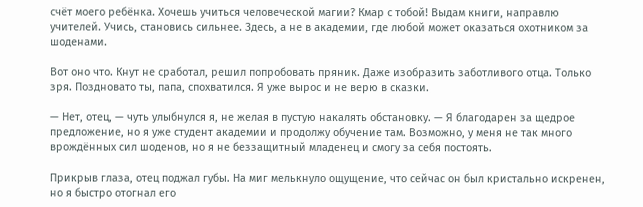счёт моего ребёнка. Хочешь учиться человеческой магии? Кмар с тобой! Выдам книги, направлю учителей. Учись, становись сильнее. Здесь, а не в академии, где любой может оказаться охотником за шоденами.

Вот оно что. Кнут не сработал, решил попробовать пряник. Даже изобразить заботливого отца. Только зря. Поздновато ты, папа, спохватился. Я уже вырос и не верю в сказки.

— Нет, отец, — чуть улыбнулся я, не желая в пустую накалять обстановку. — Я благодарен за щедрое предложение, но я уже студент академии и продолжу обучение там. Возможно, у меня не так много врождённых сил шоденов, но я не беззащитный младенец и смогу за себя постоять.

Прикрыв глаза, отец поджал губы. На миг мелькнуло ощущение, что сейчас он был кристально искренен, но я быстро отогнал его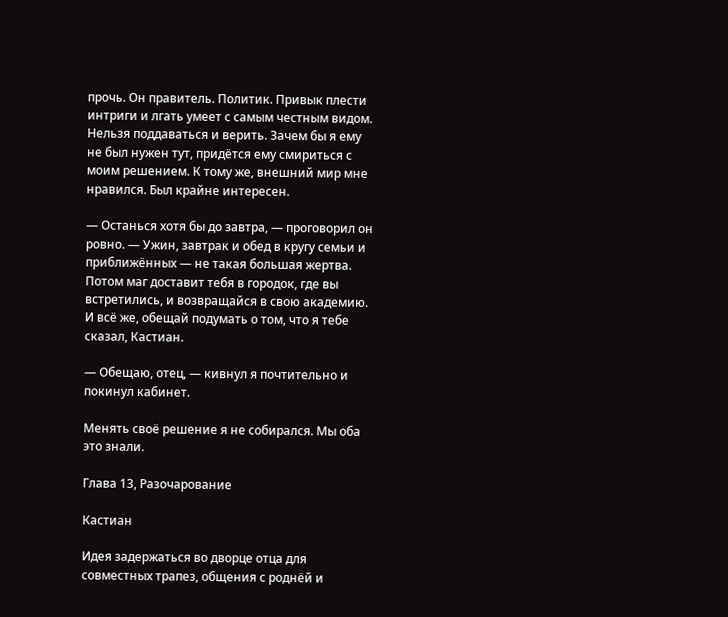прочь. Он правитель. Политик. Привык плести интриги и лгать умеет с самым честным видом. Нельзя поддаваться и верить. Зачем бы я ему не был нужен тут, придётся ему смириться с моим решением. К тому же, внешний мир мне нравился. Был крайне интересен.

— Останься хотя бы до завтра, — проговорил он ровно. — Ужин, завтрак и обед в кругу семьи и приближённых — не такая большая жертва. Потом маг доставит тебя в городок, где вы встретились, и возвращайся в свою академию. И всё же, обещай подумать о том, что я тебе сказал, Кастиан.

— Обещаю, отец, — кивнул я почтительно и покинул кабинет.

Менять своё решение я не собирался. Мы оба это знали.

Глава 13, Разочарование

Кастиан

Идея задержаться во дворце отца для совместных трапез, общения с роднёй и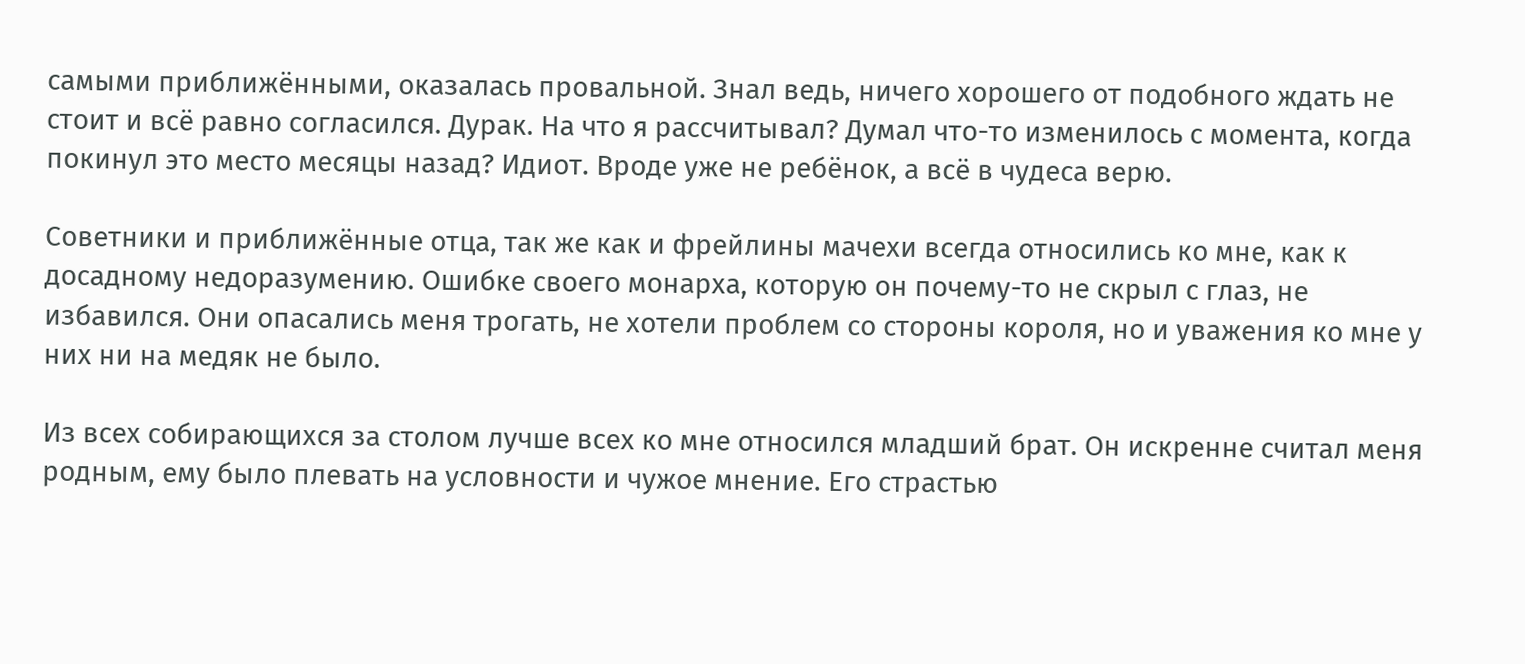самыми приближёнными, оказалась провальной. Знал ведь, ничего хорошего от подобного ждать не стоит и всё равно согласился. Дурак. На что я рассчитывал? Думал что-то изменилось с момента, когда покинул это место месяцы назад? Идиот. Вроде уже не ребёнок, а всё в чудеса верю.

Советники и приближённые отца, так же как и фрейлины мачехи всегда относились ко мне, как к досадному недоразумению. Ошибке своего монарха, которую он почему-то не скрыл с глаз, не избавился. Они опасались меня трогать, не хотели проблем со стороны короля, но и уважения ко мне у них ни на медяк не было.

Из всех собирающихся за столом лучше всех ко мне относился младший брат. Он искренне считал меня родным, ему было плевать на условности и чужое мнение. Его страстью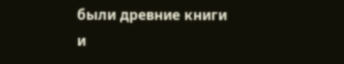были древние книги и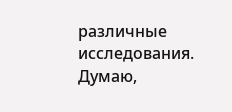различные исследования. Думаю,